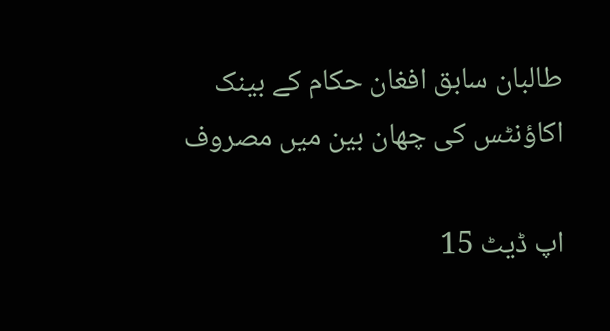طالبان سابق افغان حکام کے بینک اکاؤنٹس کی چھان بین میں مصروف

اپ ڈیٹ 15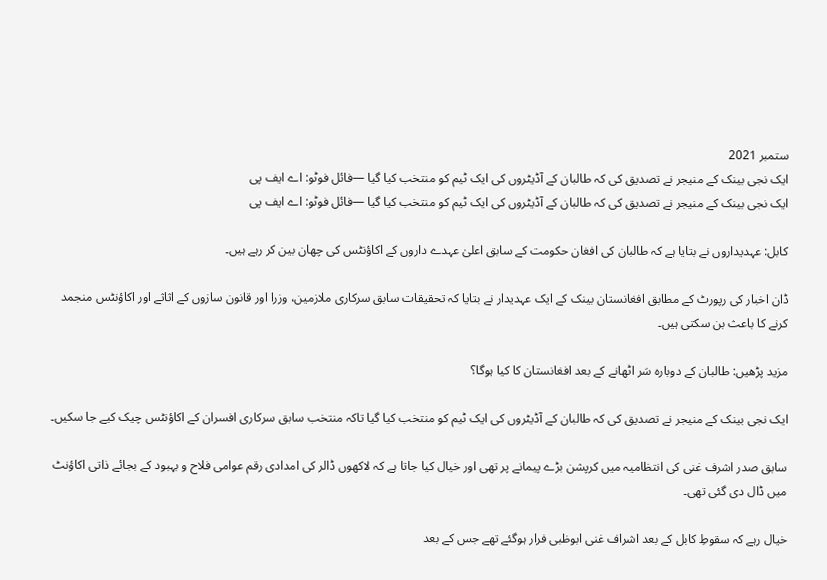ستمبر 2021
ایک نجی بینک کے منیجر نے تصدیق کی کہ طالبان کے آڈیٹروں کی ایک ٹیم کو منتخب کیا گیا —فائل فوٹو: اے ایف پی
ایک نجی بینک کے منیجر نے تصدیق کی کہ طالبان کے آڈیٹروں کی ایک ٹیم کو منتخب کیا گیا —فائل فوٹو: اے ایف پی

کابل: عہدیداروں نے بتایا ہے کہ طالبان کی افغان حکومت کے سابق اعلیٰ عہدے داروں کے اکاؤنٹس کی چھان بین کر رہے ہیں۔

ڈان اخبار کی رپورٹ کے مطابق افغانستان بینک کے ایک عہدیدار نے بتایا کہ تحقیقات سابق سرکاری ملازمین، وزرا اور قانون سازوں کے اثاثے اور اکاؤنٹس منجمد کرنے کا باعث بن سکتی ہیں۔

مزید پڑھیں: طالبان کے دوبارہ سَر اٹھانے کے بعد افغانستان کا کیا ہوگا؟

ایک نجی بینک کے منیجر نے تصدیق کی کہ طالبان کے آڈیٹروں کی ایک ٹیم کو منتخب کیا گیا تاکہ منتخب سابق سرکاری افسران کے اکاؤنٹس چیک کیے جا سکیں۔

سابق صدر اشرف غنی کی انتظامیہ میں کرپشن بڑے پیمانے پر تھی اور خیال کیا جاتا ہے کہ لاکھوں ڈالر کی امدادی رقم عوامی فلاح و بہبود کے بجائے ذاتی اکاؤنٹ میں ڈال دی گئی تھی۔

خیال رہے کہ سقوطِ کابل کے بعد اشراف غنی ابوظبی فرار ہوگئے تھے جس کے بعد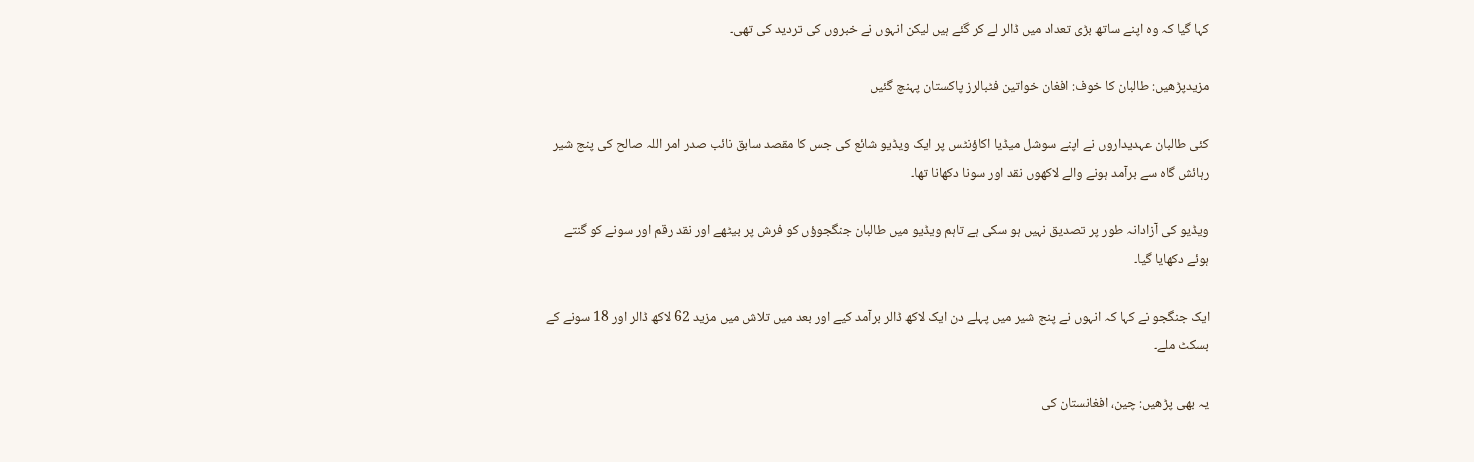کہا گیا کہ وہ اپنے ساتھ بڑی تعداد میں ڈالر لے کر گئے ہیں لیکن انہوں نے خبروں کی تردید کی تھی۔

مزیدپڑھیں: طالبان کا خوف: افغان خواتین فٹبالرز پاکستان پہنچ گئیں

کئی طالبان عہدیداروں نے اپنے سوشل میڈیا اکاؤنٹس پر ایک ویڈیو شائع کی جس کا مقصد سابق نائب صدر امر اللہ صالح کی پنج شیر رہائش گاہ سے برآمد ہونے والے لاکھوں نقد اور سونا دکھانا تھا۔

ویڈیو کی آزادانہ طور پر تصدیق نہیں ہو سکی ہے تاہم ویڈیو میں طالبان جنگجوؤں کو فرش پر بیٹھے اور نقد رقم اور سونے کو گنتے ہوئے دکھایا گیا۔

ایک جنگجو نے کہا کہ انہوں نے پنج شیر میں پہلے دن ایک لاکھ ڈالر برآمد کیے اور بعد میں تلاش میں مزید 62 لاکھ ڈالر اور 18 سونے کے بسکٹ ملے۔

یہ بھی پڑھیں: چین، افغانستان کی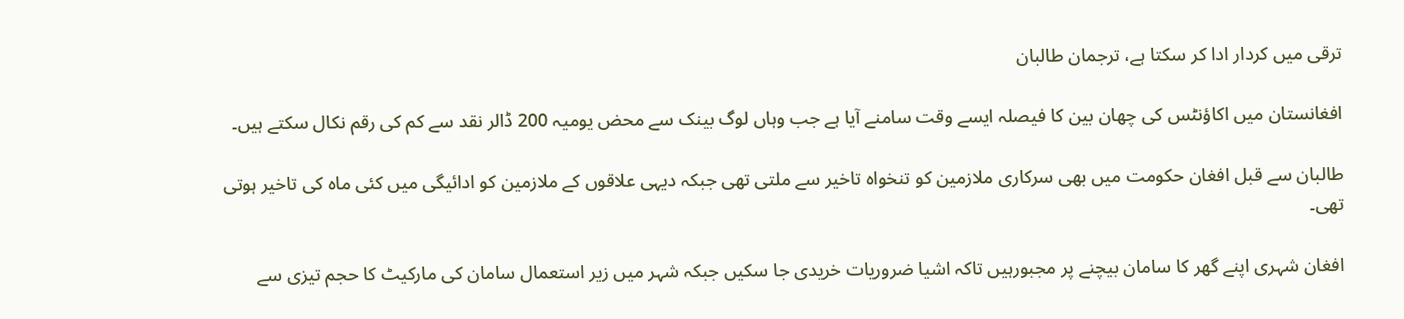ترقی میں کردار ادا کر سکتا ہے، ترجمان طالبان

افغانستان میں اکاؤنٹس کی چھان بین کا فیصلہ ایسے وقت سامنے آیا ہے جب وہاں لوگ بینک سے محض یومیہ 200 ڈالر نقد سے کم کی رقم نکال سکتے ہیں۔

طالبان سے قبل افغان حکومت میں بھی سرکاری ملازمین کو تنخواہ تاخیر سے ملتی تھی جبکہ دیہی علاقوں کے ملازمین کو ادائیگی میں کئی ماہ کی تاخیر ہوتی تھی۔

افغان شہری اپنے گھر کا سامان بیچنے پر مجبورہیں تاکہ اشیا ضروریات خریدی جا سکیں جبکہ شہر میں زیر استعمال سامان کی مارکیٹ کا حجم تیزی سے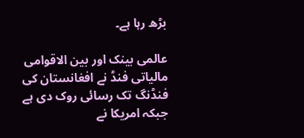بڑھ رہا ہے۔

عالمی بینک اور بین الاقوامی مالیاتی فنڈ نے افغانستان کی فنڈنگ تک رسائی روک دی ہے جبکہ امریکا نے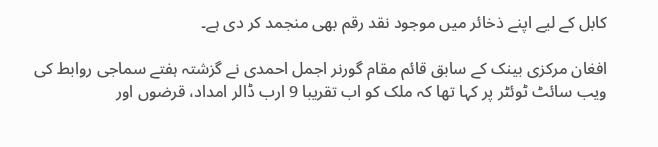کابل کے لیے اپنے ذخائر میں موجود نقد رقم بھی منجمد کر دی ہے۔

افغان مرکزی بینک کے سابق قائم مقام گورنر اجمل احمدی نے گزشتہ ہفتے سماجی روابط کی ویب سائٹ ٹوئٹر پر کہا تھا کہ ملک کو اب تقریبا 9 ارب ڈالر امداد، قرضوں اور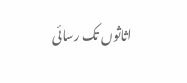اثاثوں تک رسائی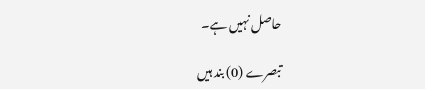حاصل نہیں ہے۔

تبصرے (0) بند ہیں